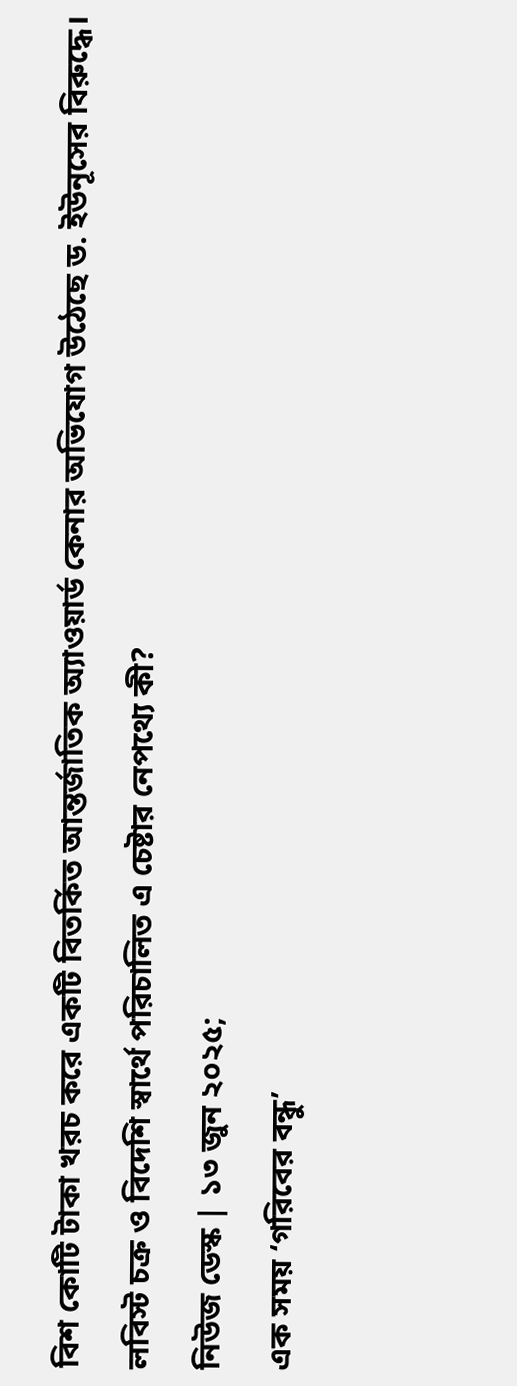বিশ কোটি টাকা খরচ করে একটি বিতর্কিত আন্তর্জাতিক অ্যাওয়ার্ড কেনার অভিযোগ উঠেছে ড. ইউনূসের বিরুদ্ধে। লবিস্ট চক্র ও বিদেশি স্বার্থে পরিচালিত এ চেষ্টার নেপথ্যে কী?
নিউজ ডেস্ক | ১৩ জুন ২০২৫;
এক সময় ‘গরিবের বন্ধু’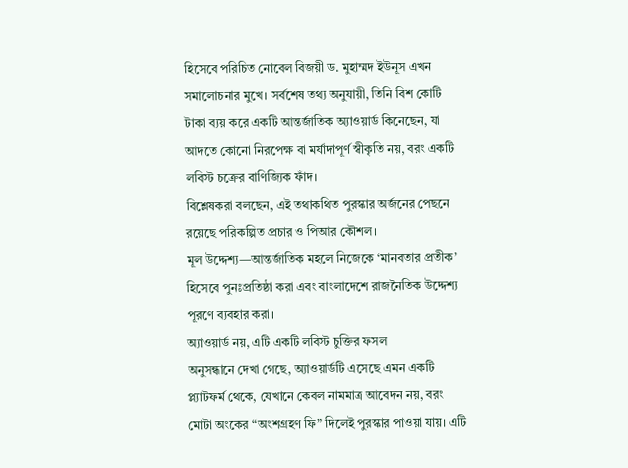হিসেবে পরিচিত নোবেল বিজয়ী ড. মুহাম্মদ ইউনূস এখন সমালোচনার মুখে। সর্বশেষ তথ্য অনুযায়ী, তিনি বিশ কোটি টাকা ব্যয় করে একটি আন্তর্জাতিক অ্যাওয়ার্ড কিনেছেন, যা আদতে কোনো নিরপেক্ষ বা মর্যাদাপূর্ণ স্বীকৃতি নয়, বরং একটি লবিস্ট চক্রের বাণিজ্যিক ফাঁদ।
বিশ্লেষকরা বলছেন, এই তথাকথিত পুরস্কার অর্জনের পেছনে রয়েছে পরিকল্পিত প্রচার ও পিআর কৌশল।
মূল উদ্দেশ্য—আন্তর্জাতিক মহলে নিজেকে ‘মানবতার প্রতীক’ হিসেবে পুনঃপ্রতিষ্ঠা করা এবং বাংলাদেশে রাজনৈতিক উদ্দেশ্য পূরণে ব্যবহার করা।
অ্যাওয়ার্ড নয়, এটি একটি লবিস্ট চুক্তির ফসল
অনুসন্ধানে দেখা গেছে, অ্যাওয়ার্ডটি এসেছে এমন একটি প্ল্যাটফর্ম থেকে, যেখানে কেবল নামমাত্র আবেদন নয়, বরং মোটা অংকের “অংশগ্রহণ ফি” দিলেই পুরস্কার পাওয়া যায়। এটি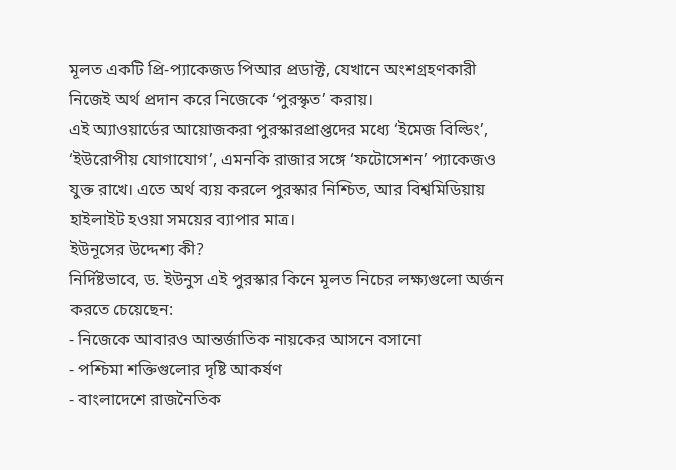মূলত একটি প্রি-প্যাকেজড পিআর প্রডাক্ট, যেখানে অংশগ্রহণকারী নিজেই অর্থ প্রদান করে নিজেকে ‘পুরস্কৃত’ করায়।
এই অ্যাওয়ার্ডের আয়োজকরা পুরস্কারপ্রাপ্তদের মধ্যে ‘ইমেজ বিল্ডিং’, ‘ইউরোপীয় যোগাযোগ’, এমনকি রাজার সঙ্গে ‘ফটোসেশন’ প্যাকেজও যুক্ত রাখে। এতে অর্থ ব্যয় করলে পুরস্কার নিশ্চিত, আর বিশ্বমিডিয়ায় হাইলাইট হওয়া সময়ের ব্যাপার মাত্র।
ইউনূসের উদ্দেশ্য কী?
নির্দিষ্টভাবে, ড. ইউনুস এই পুরস্কার কিনে মূলত নিচের লক্ষ্যগুলো অর্জন করতে চেয়েছেন:
- নিজেকে আবারও আন্তর্জাতিক নায়কের আসনে বসানো
- পশ্চিমা শক্তিগুলোর দৃষ্টি আকর্ষণ
- বাংলাদেশে রাজনৈতিক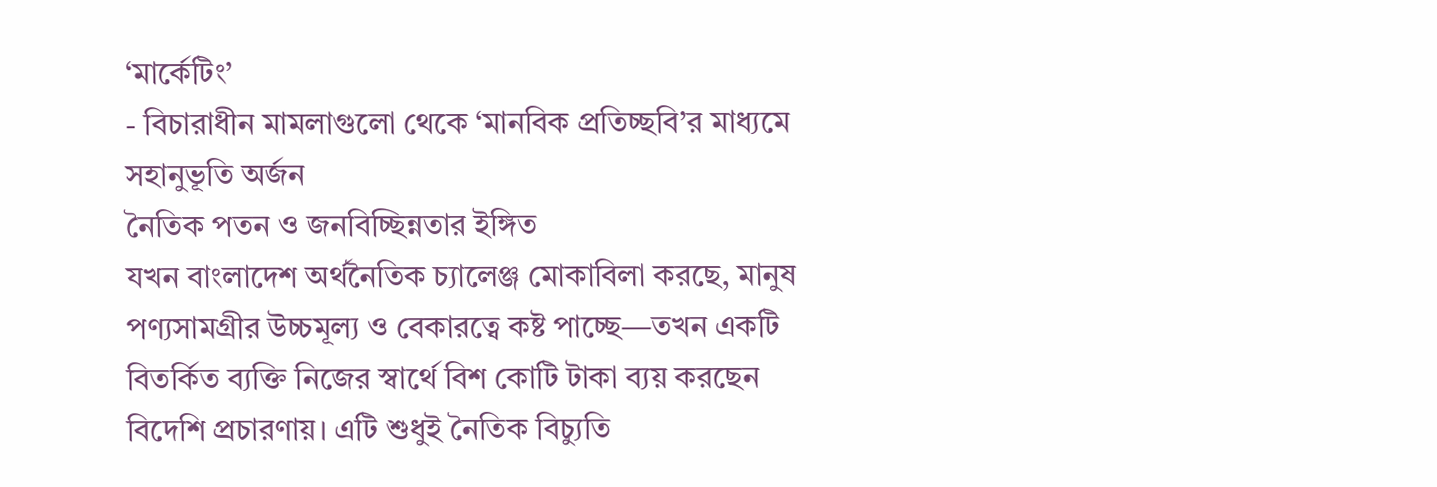‘মার্কেটিং’
- বিচারাধীন মামলাগুলো থেকে ‘মানবিক প্রতিচ্ছবি’র মাধ্যমে সহানুভূতি অর্জন
নৈতিক পতন ও জনবিচ্ছিন্নতার ইঙ্গিত
যখন বাংলাদেশ অর্থনৈতিক চ্যালেঞ্জ মোকাবিলা করছে, মানুষ পণ্যসামগ্রীর উচ্চমূল্য ও বেকারত্বে কষ্ট পাচ্ছে—তখন একটি বিতর্কিত ব্যক্তি নিজের স্বার্থে বিশ কোটি টাকা ব্যয় করছেন বিদেশি প্রচারণায়। এটি শুধুই নৈতিক বিচ্যুতি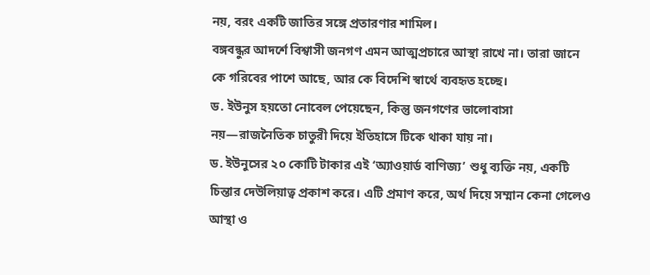নয়, বরং একটি জাতির সঙ্গে প্রতারণার শামিল।
বঙ্গবন্ধুর আদর্শে বিশ্বাসী জনগণ এমন আত্মপ্রচারে আস্থা রাখে না। তারা জানে কে গরিবের পাশে আছে, আর কে বিদেশি স্বার্থে ব্যবহৃত হচ্ছে।
ড. ইউনুস হয়তো নোবেল পেয়েছেন, কিন্তু জনগণের ভালোবাসা নয়—রাজনৈতিক চাতুরী দিয়ে ইতিহাসে টিকে থাকা যায় না।
ড. ইউনুসের ২০ কোটি টাকার এই ‘অ্যাওয়ার্ড বাণিজ্য’ শুধু ব্যক্তি নয়, একটি চিন্তার দেউলিয়াত্ব প্রকাশ করে। এটি প্রমাণ করে, অর্থ দিয়ে সম্মান কেনা গেলেও আস্থা ও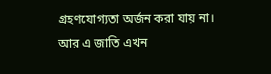গ্রহণযোগ্যতা অর্জন করা যায় না।
আর এ জাতি এখন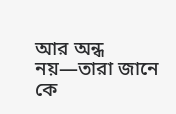আর অন্ধ নয়—তারা জানে কে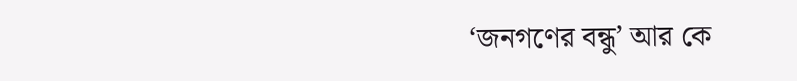‘জনগণের বন্ধু’ আর কে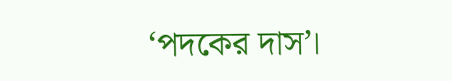‘পদকের দাস’।